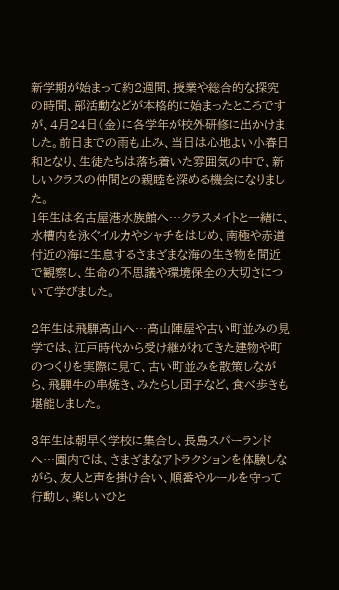新学期が始まって約2週間、授業や総合的な探究の時間、部活動などが本格的に始まったところですが、4月24日(金)に各学年が校外研修に出かけました。前日までの雨も止み、当日は心地よい小春日和となり、生徒たちは落ち着いた雰囲気の中で、新しいクラスの仲間との親睦を深める機会になりました。
1年生は名古屋港水族館へ…クラスメイトと一緒に、水槽内を泳ぐイルカやシャチをはじめ、南極や赤道付近の海に生息するさまざまな海の生き物を間近で観察し、生命の不思議や環境保全の大切さについて学びました。

2年生は飛騨高山へ…高山陣屋や古い町並みの見学では、江戸時代から受け継がれてきた建物や町のつくりを実際に見て、古い町並みを散策しながら、飛騨牛の串焼き、みたらし団子など、食べ歩きも堪能しました。

3年生は朝早く学校に集合し、長島スパーランドへ…園内では、さまざまなアトラクションを体験しながら、友人と声を掛け合い、順番やルールを守って行動し、楽しいひと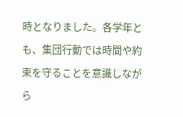時となりました。各学年とも、集団行動では時間や約束を守ることを意識しながら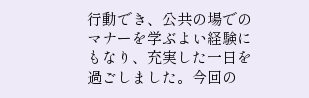行動でき、公共の場でのマナーを学ぶよい経験にもなり、充実した一日を過ごしました。今回の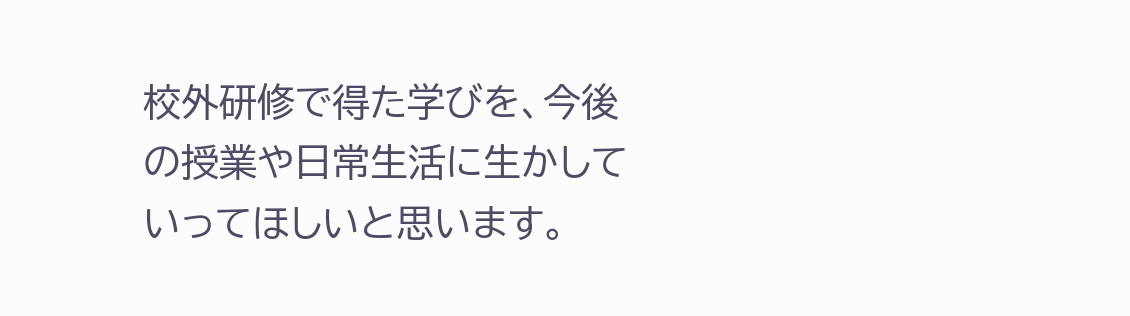校外研修で得た学びを、今後の授業や日常生活に生かしていってほしいと思います。